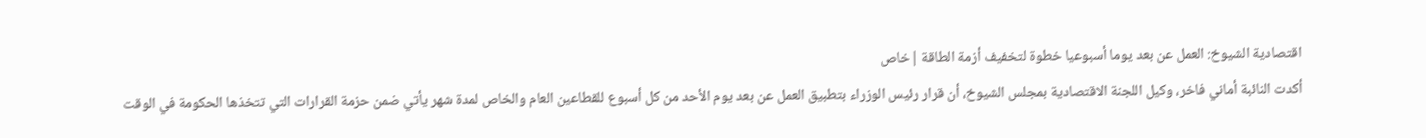اقتصادية الشيوخ: العمل عن بعد يوما أسبوعيا خطوة لتخفيف أزمة الطاقة |خاص
أكدت النائبة أماني فاخر، وكيل اللجنة الاقتصادية بمجلس الشيوخ، أن قرار رئيس الوزراء بتطبيق العمل عن بعد يوم الأحد من كل أسبوع للقطاعين العام والخاص لمدة شهر يأتي ضمن حزمة القرارات التي تتخذها الحكومة في الوقت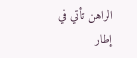الراهن تأتي في إطار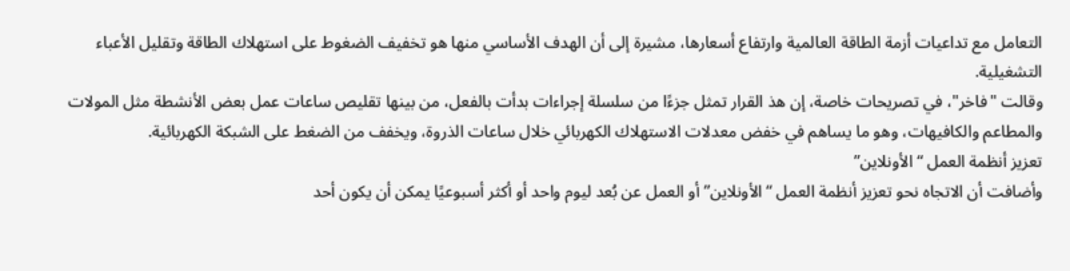التعامل مع تداعيات أزمة الطاقة العالمية وارتفاع أسعارها، مشيرة إلى أن الهدف الأساسي منها هو تخفيف الضغوط على استهلاك الطاقة وتقليل الأعباء التشغيلية.
وقالت "فاخر"، في تصريحات خاصة، إن هذ القرار تمثل جزءًا من سلسلة إجراءات بدأت بالفعل، من بينها تقليص ساعات عمل بعض الأنشطة مثل المولات والمطاعم والكافيهات، وهو ما يساهم في خفض معدلات الاستهلاك الكهربائي خلال ساعات الذروة، ويخفف من الضغط على الشبكة الكهربائية.
تعزيز أنظمة العمل “الأونلاين”
وأضافت أن الاتجاه نحو تعزيز أنظمة العمل “الأونلاين” أو العمل عن بُعد ليوم واحد أو أكثر أسبوعيًا يمكن أن يكون أحد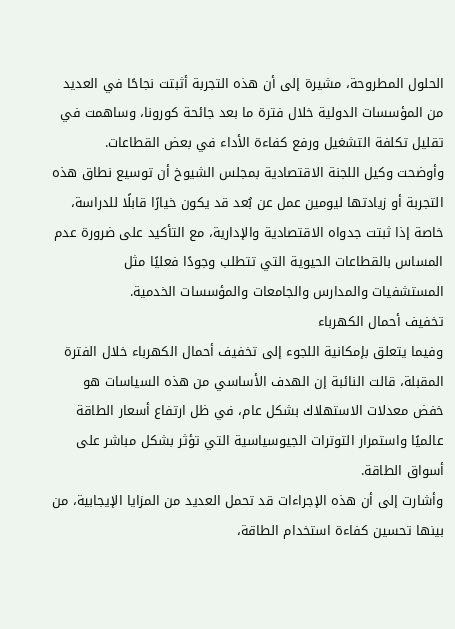الحلول المطروحة، مشيرة إلى أن هذه التجربة أثبتت نجاحًا في العديد من المؤسسات الدولية خلال فترة ما بعد جائحة كورونا، وساهمت في تقليل تكلفة التشغيل ورفع كفاءة الأداء في بعض القطاعات.
وأوضحت وكيل اللجنة الاقتصادية بمجلس الشيوخ أن توسيع نطاق هذه التجربة أو زيادتها ليومين عمل عن بُعد قد يكون خيارًا قابلًا للدراسة، خاصة إذا ثبتت جدواه الاقتصادية والإدارية، مع التأكيد على ضرورة عدم المساس بالقطاعات الحيوية التي تتطلب وجودًا فعليًا مثل المستشفيات والمدارس والجامعات والمؤسسات الخدمية.
تخفيف أحمال الكهرباء
وفيما يتعلق بإمكانية اللجوء إلى تخفيف أحمال الكهرباء خلال الفترة المقبلة، قالت النائبة إن الهدف الأساسي من هذه السياسات هو خفض معدلات الاستهلاك بشكل عام، في ظل ارتفاع أسعار الطاقة عالميًا واستمرار التوترات الجيوسياسية التي تؤثر بشكل مباشر على أسواق الطاقة.
وأشارت إلى أن هذه الإجراءات قد تحمل العديد من المزايا الإيجابية، من بينها تحسين كفاءة استخدام الطاقة،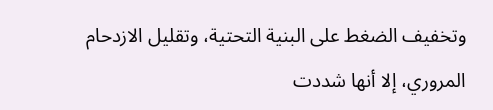وتخفيف الضغط على البنية التحتية، وتقليل الازدحام المروري، إلا أنها شددت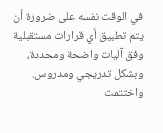في الوقت نفسه على ضرورة أن يتم تطبيق أي قرارات مستقبلية وفق آليات واضحة ومحددة، وبشكل تدريجي ومدروس.
واختتمت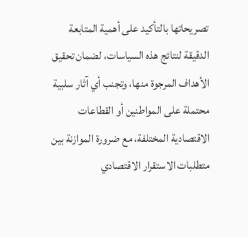تصريحاتها بالتأكيد على أهمية المتابعة الدقيقة لنتائج هذه السياسات، لضمان تحقيق الأهداف المرجوة منها، وتجنب أي آثار سلبية محتملة على المواطنين أو القطاعات الاقتصادية المختلفة، مع ضرورة الموازنة بين متطلبات الاستقرار الاقتصادي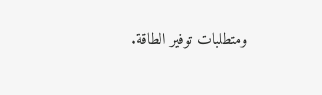ومتطلبات توفير الطاقة.